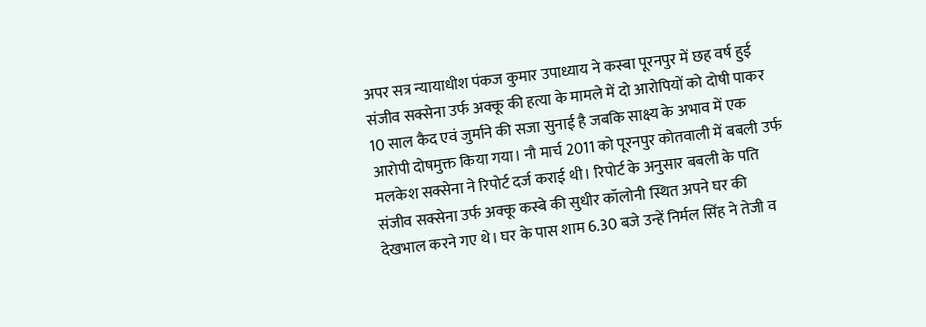अपर सत्र न्यायाधीश पंकज कुमार उपाध्याय ने कस्बा पूरनपुर में छह वर्ष हुई संजीव सक्सेना उर्फ अक्कू की हत्या के मामले में दो आरोपियों को दोषी पाकर 10 साल कैद एवं जुर्माने की सजा सुनाई है जबकि साक्ष्य के अभाव में एक आरोपी दोषमुक्त किया गया। नौ मार्च 2011 को पूरनपुर कोतवाली में बबली उर्फ मलकेश सक्सेना ने रिपोर्ट दर्ज कराई थी। रिपोर्ट के अनुसार बबली के पति संजीव सक्सेना उर्फ अक्कू कस्बे की सुधीर कॉलोनी स्थित अपने घर की देखभाल करने गए थे। घर के पास शाम 6.30 बजे उन्हें निर्मल सिंह ने तेजी व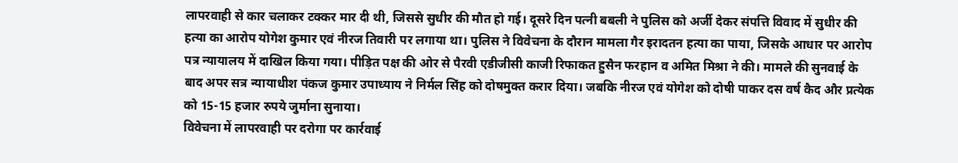लापरवाही से कार चलाकर टक्कर मार दी थी, जिससे सुधीर की मौत हो गई। दूसरे दिन पत्नी बबली ने पुलिस को अर्जी देकर संपत्ति विवाद में सुधीर की हत्या का आरोप योगेश कुमार एवं नीरज तिवारी पर लगाया था। पुलिस ने विवेचना के दौरान मामला गैर इरादतन हत्या का पाया, जिसके आधार पर आरोप पत्र न्यायालय में दाखिल किया गया। पीड़ित पक्ष की ओर से पैरवी एडीजीसी काजी रिफाकत हुसैन फरहान व अमित मिश्रा ने की। मामले की सुनवाई के बाद अपर सत्र न्यायाधीश पंकज कुमार उपाध्याय ने निर्मल सिंह को दोषमुक्त करार दिया। जबकि नीरज एवं योगेश को दोषी पाकर दस वर्ष कैद और प्रत्येक को 15-15 हजार रुपये जुर्माना सुनाया।
विवेचना में लापरवाही पर दरोगा पर कार्रवाई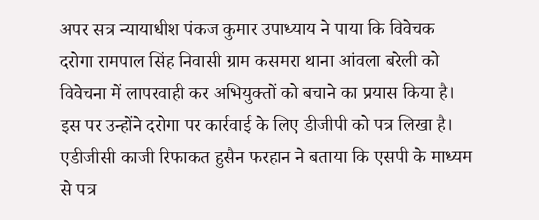अपर सत्र न्यायाधीश पंकज कुमार उपाध्याय ने पाया कि विवेचक दरोगा रामपाल सिंह निवासी ग्राम कसमरा थाना आंवला बरेली को विवेचना में लापरवाही कर अभियुक्तों को बचाने का प्रयास किया है। इस पर उन्होंने दरोगा पर कार्रवाई के लिए डीजीपी को पत्र लिखा है। एडीजीसी काजी रिफाकत हुसैन फरहान ने बताया कि एसपी के माध्यम से पत्र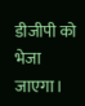डीजीपी को भेजा जाएगा।